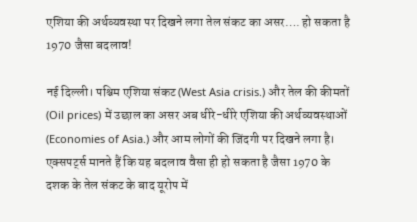एशिया की अर्थव्यवस्था पर दिखने लगा तेल संकट का असर…. हो सकता है 1970 जैसा बदलाव!

नई दिल्ली। पश्चिम एशिया संकट (West Asia crisis.) और तेल की कीमतों (Oil prices) में उछाल का असर अब धीरे-धीरे एशिया की अर्थव्यवस्थाओं (Economies of Asia.) और आम लोगों की जिंदगी पर दिखने लगा है। एक्सपर्ट्स मानते हैं कि यह बदलाव वैसा ही हो सकता है जैसा 1970 के दशक के तेल संकट के बाद यूरोप में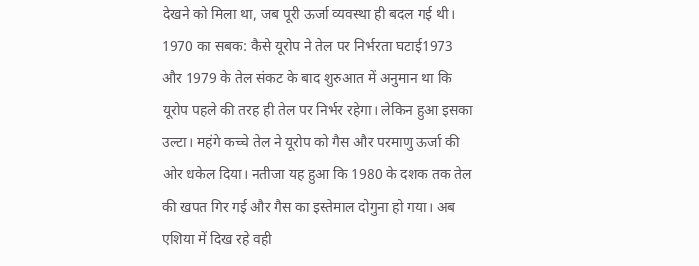देखने को मिला था, जब पूरी ऊर्जा व्यवस्था ही बदल गई थी। 1970 का सबक: कैसे यूरोप ने तेल पर निर्भरता घटाई1973 और 1979 के तेल संकट के बाद शुरुआत में अनुमान था कि यूरोप पहले की तरह ही तेल पर निर्भर रहेगा। लेकिन हुआ इसका उल्टा। महंगे कच्चे तेल ने यूरोप को गैस और परमाणु ऊर्जा की ओर धकेल दिया। नतीजा यह हुआ कि 1980 के दशक तक तेल की खपत गिर गई और गैस का इस्तेमाल दोगुना हो गया। अब एशिया में दिख रहे वही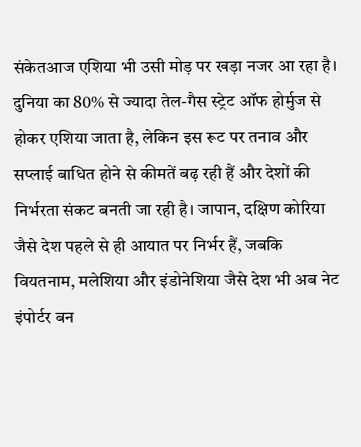संकेतआज एशिया भी उसी मोड़ पर खड़ा नजर आ रहा है। दुनिया का 80% से ज्यादा तेल-गैस स्ट्रेट ऑफ होर्मुज से होकर एशिया जाता है, लेकिन इस रूट पर तनाव और सप्लाई बाधित होने से कीमतें बढ़ रही हैं और देशों की निर्भरता संकट बनती जा रही है। जापान, दक्षिण कोरिया जैसे देश पहले से ही आयात पर निर्भर हैं, जबकि वियतनाम, मलेशिया और इंडोनेशिया जैसे देश भी अब नेट इंपोर्टर बन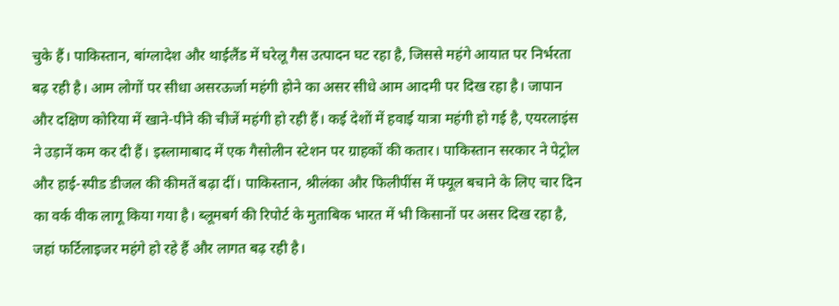चुके हैं। पाकिस्तान, बांग्लादेश और थाईलैंड में घरेलू गैस उत्पादन घट रहा है, जिससे महंगे आयात पर निर्भरता बढ़ रही है। आम लोगों पर सीधा असरऊर्जा महंगी होने का असर सीधे आम आदमी पर दिख रहा है। जापान और दक्षिण कोरिया में खाने-पीने की चीजें महंगी हो रही हैं। कई देशों में हवाई यात्रा महंगी हो गई है, एयरलाइंस ने उड़ानें कम कर दी हैं। इस्लामाबाद में एक गैसोलीन स्टेशन पर ग्राहकों की कतार। पाकिस्तान सरकार ने पेट्रोल और हाई-स्पीड डीजल की कीमतें बढ़ा दीं। पाकिस्तान, श्रीलंका और फिलीपींस में फ्यूल बचाने के लिए चार दिन का वर्क वीक लागू किया गया है। ब्लूमबर्ग की रिपोर्ट के मुताबिक भारत में भी किसानों पर असर दिख रहा है, जहां फर्टिलाइजर महंगे हो रहे हैं और लागत बढ़ रही है।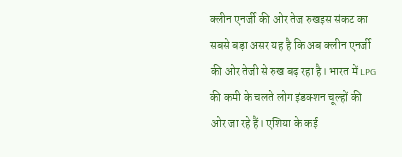क्लीन एनर्जी की ओर तेज रुखइस संकट का सबसे बड़ा असर यह है कि अब क्लीन एनर्जी की ओर तेजी से रुख बढ़ रहा है। भारत में LPG की कमी के चलते लोग इंडक्शन चूल्हों की ओर जा रहे हैं। एशिया के कई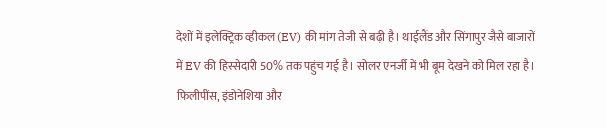देशों में इलेक्ट्रिक व्हीकल (EV) की मांग तेजी से बढ़ी है। थाईलैंड और सिंगापुर जैसे बाजारों में EV की हिस्सेदारी 50% तक पहुंच गई है। सोलर एनर्जी में भी बूम देखने को मिल रहा है। फिलीपींस, इंडोनेशिया और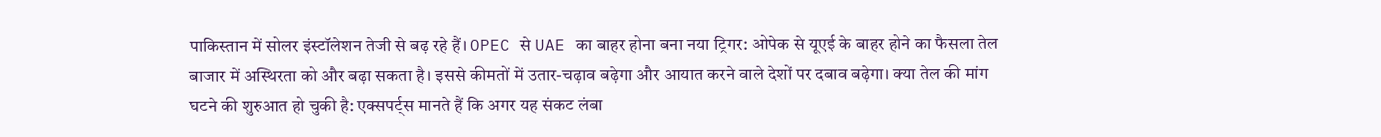पाकिस्तान में सोलर इंस्टॉलेशन तेजी से बढ़ रहे हैं। OPEC से UAE का बाहर होना बना नया ट्रिगर: ओपेक से यूएई के बाहर होने का फैसला तेल बाजार में अस्थिरता को और बढ़ा सकता है। इससे कीमतों में उतार-चढ़ाव बढ़ेगा और आयात करने वाले देशों पर दबाव बढ़ेगा। क्या तेल की मांग घटने की शुरुआत हो चुकी है: एक्सपर्ट्स मानते हैं कि अगर यह संकट लंबा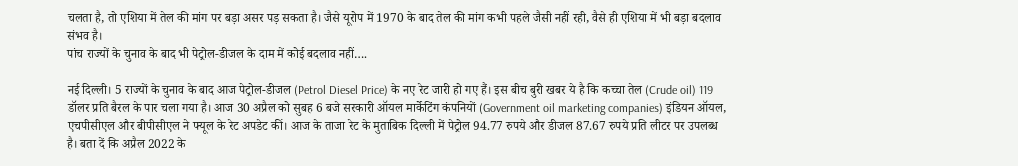चलता है, तो एशिया में तेल की मांग पर बड़ा असर पड़ सकता है। जैसे यूरोप में 1970 के बाद तेल की मांग कभी पहले जैसी नहीं रही, वैसे ही एशिया में भी बड़ा बदलाव संभव है।
पांच राज्यों के चुनाव के बाद भी पेट्रोल-डीजल के दाम में कोई बदलाव नहीं….

नई दिल्ली। 5 राज्यों के चुनाव के बाद आज पेट्रोल-डीजल (Petrol Diesel Price) के नए रेट जारी हो गए हैं। इस बीच बुरी खबर ये है कि कच्चा तेल (Crude oil) 119 डॉलर प्रति बैरल के पार चला गया है। आज 30 अप्रैल को सुबह 6 बजे सरकारी ऑयल मार्केटिंग कंपनियों (Government oil marketing companies) इंडियन ऑयल, एचपीसीएल और बीपीसीएल ने फ्यूल के रेट अपडेट कीं। आज के ताजा रेट के मुताबिक दिल्ली में पेट्रोल 94.77 रुपये और डीजल 87.67 रुपये प्रति लीटर पर उपलब्ध है। बता दें कि अप्रैल 2022 के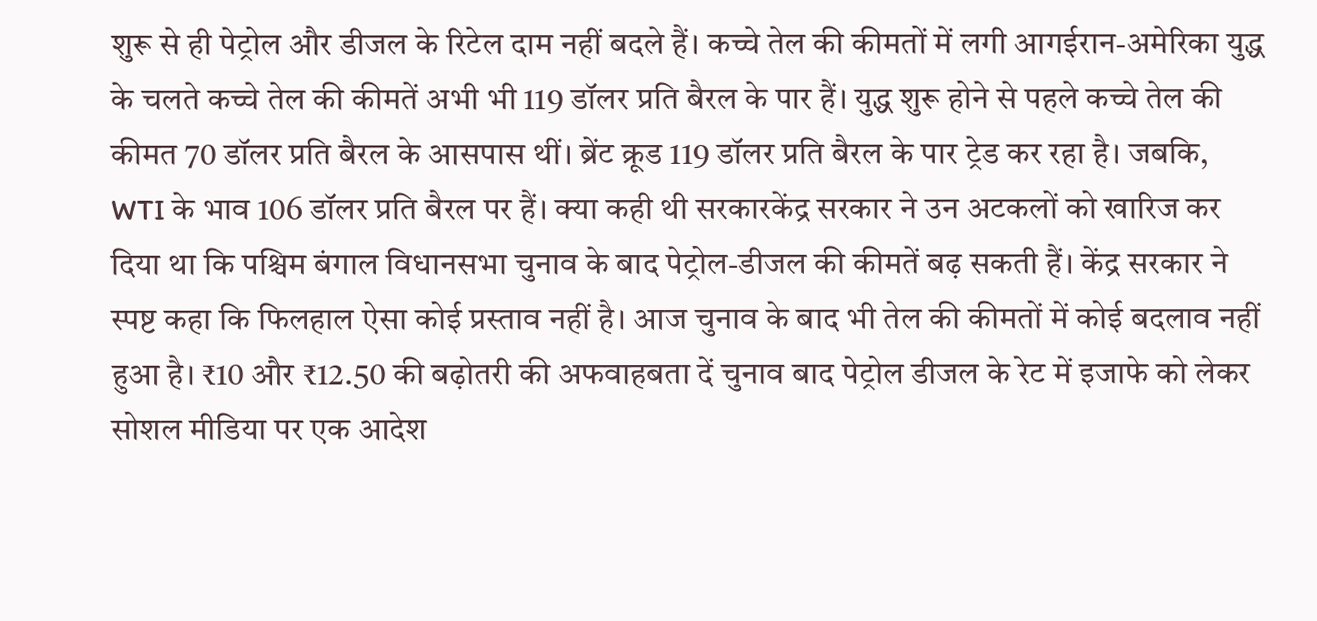शुरू से ही पेट्रोल और डीजल के रिटेल दाम नहीं बदले हैं। कच्चे तेल की कीमतों में लगी आगईरान-अमेरिका युद्ध के चलते कच्चे तेल की कीमतें अभी भी 119 डॉलर प्रति बैरल के पार हैं। युद्ध शुरू होने से पहले कच्चे तेल की कीमत 70 डॉलर प्रति बैरल के आसपास थीं। ब्रेंट क्रूड 119 डॉलर प्रति बैरल के पार ट्रेड कर रहा है। जबकि, WTI के भाव 106 डॉलर प्रति बैरल पर हैं। क्या कही थी सरकारकेंद्र सरकार ने उन अटकलों को खारिज कर दिया था कि पश्चिम बंगाल विधानसभा चुनाव के बाद पेट्रोल-डीजल की कीमतें बढ़ सकती हैं। केंद्र सरकार ने स्पष्ट कहा कि फिलहाल ऐसा कोई प्रस्ताव नहीं है। आज चुनाव के बाद भी तेल की कीमतों में कोई बदलाव नहीं हुआ है। ₹10 और ₹12.50 की बढ़ोतरी की अफवाहबता दें चुनाव बाद पेट्रोल डीजल के रेट में इजाफे को लेकर सोशल मीडिया पर एक आदेश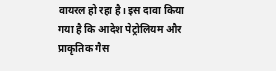वायरल हो रहा है। इस दावा किया गया है कि आदेश पेट्रोलियम और प्राकृतिक गैस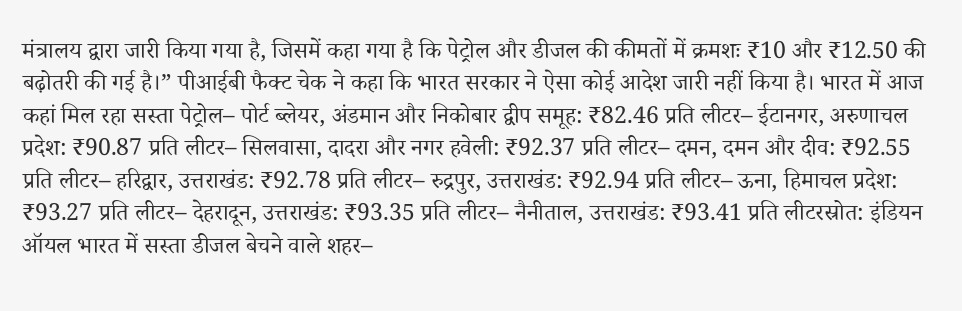मंत्रालय द्वारा जारी किया गया है, जिसमें कहा गया है कि पेट्रोल और डीजल की कीमतों में क्रमशः ₹10 और ₹12.50 की बढ़ोतरी की गई है।” पीआईबी फैक्ट चेक ने कहा कि भारत सरकार ने ऐसा कोई आदेश जारी नहीं किया है। भारत में आज कहां मिल रहा सस्ता पेट्रोल– पोर्ट ब्लेयर, अंडमान और निकोबार द्वीप समूह: ₹82.46 प्रति लीटर– ईटानगर, अरुणाचल प्रदेश: ₹90.87 प्रति लीटर– सिलवासा, दादरा और नगर हवेली: ₹92.37 प्रति लीटर– दमन, दमन और दीव: ₹92.55 प्रति लीटर– हरिद्वार, उत्तराखंड: ₹92.78 प्रति लीटर– रुद्रपुर, उत्तराखंड: ₹92.94 प्रति लीटर– ऊना, हिमाचल प्रदेश: ₹93.27 प्रति लीटर– देहरादून, उत्तराखंड: ₹93.35 प्रति लीटर– नैनीताल, उत्तराखंड: ₹93.41 प्रति लीटरस्रोत: इंडियन ऑयल भारत में सस्ता डीजल बेचने वाले शहर–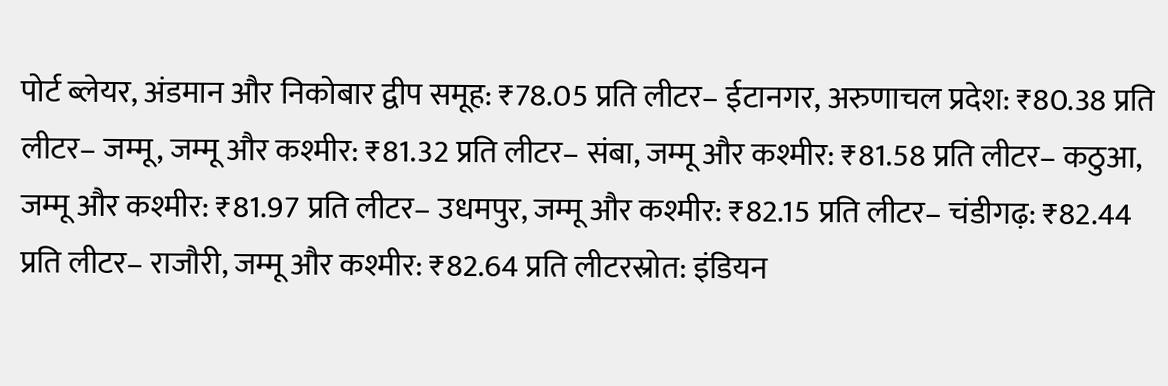पोर्ट ब्लेयर, अंडमान और निकोबार द्वीप समूह: ₹78.05 प्रति लीटर– ईटानगर, अरुणाचल प्रदेश: ₹80.38 प्रति लीटर– जम्मू, जम्मू और कश्मीर: ₹81.32 प्रति लीटर– संबा, जम्मू और कश्मीर: ₹81.58 प्रति लीटर– कठुआ, जम्मू और कश्मीर: ₹81.97 प्रति लीटर– उधमपुर, जम्मू और कश्मीर: ₹82.15 प्रति लीटर– चंडीगढ़: ₹82.44 प्रति लीटर– राजौरी, जम्मू और कश्मीर: ₹82.64 प्रति लीटरस्रोत: इंडियन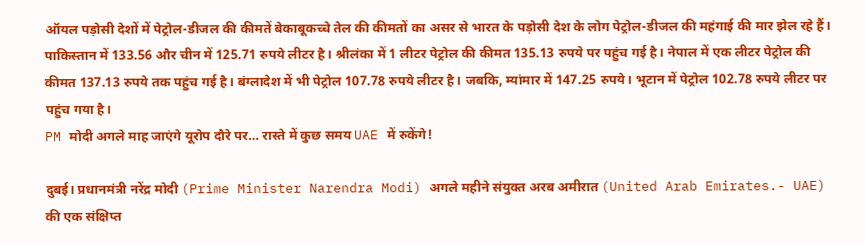ऑयल पड़ोसी देशों में पेट्रोल-डीजल की कीमतें बेकाबूकच्चे तेल की कीमतों का असर से भारत के पड़ोसी देश के लोग पेट्रोल-डीजल की महंगाई की मार झेल रहे हैं। पाकिस्तान में 133.56 और चीन में 125.71 रुपये लीटर है। श्रीलंका में 1 लीटर पेट्रोल की कीमत 135.13 रुपये पर पहुंच गई है। नेपाल में एक लीटर पेट्रोल की कीमत 137.13 रुपये तक पहुंच गई है। बंग्लादेश में भी पेट्रोल 107.78 रुपये लीटर है। जबकि, म्यांमार में 147.25 रुपये। भूटान में पेट्रोल 102.78 रुपये लीटर पर पहुंच गया है।
PM मोदी अगले माह जाएंगे यूरोप दौरे पर… रास्ते में कुछ समय UAE में रुकेंगे!

दुबई। प्रधानमंत्री नरेंद्र मोदी (Prime Minister Narendra Modi) अगले महीने संयुक्त अरब अमीरात (United Arab Emirates.- UAE) की एक संक्षिप्त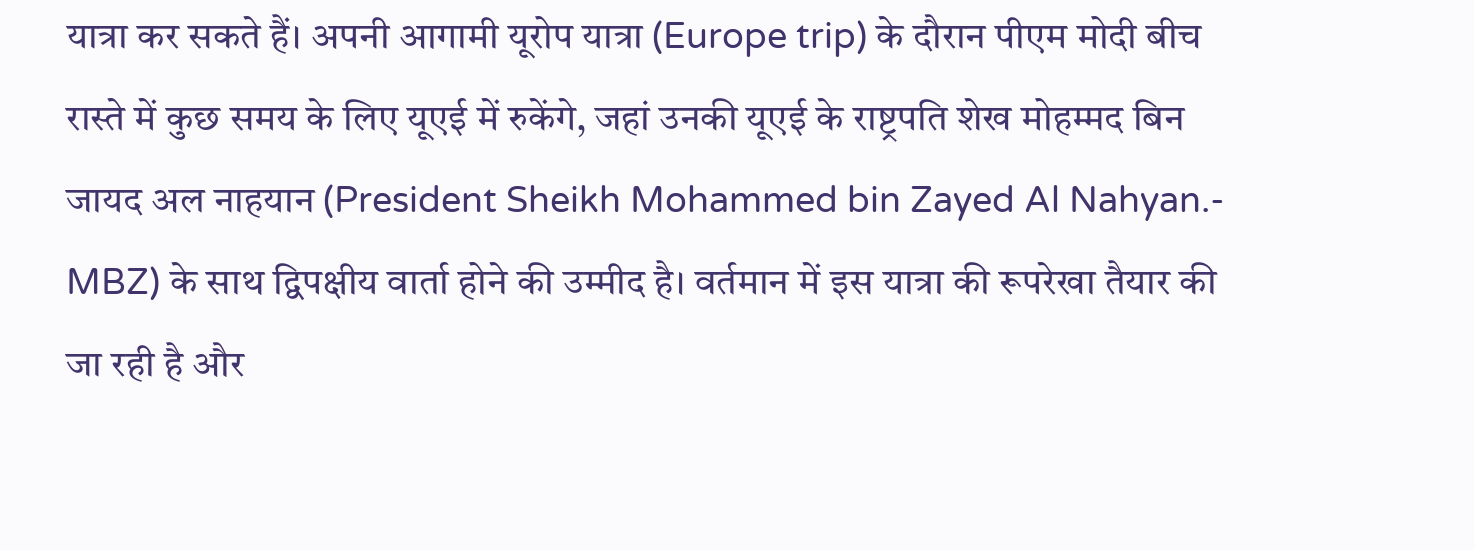यात्रा कर सकते हैं। अपनी आगामी यूरोप यात्रा (Europe trip) के दौरान पीएम मोदी बीच रास्ते में कुछ समय के लिए यूएई में रुकेंगे, जहां उनकी यूएई के राष्ट्रपति शेख मोहम्मद बिन जायद अल नाहयान (President Sheikh Mohammed bin Zayed Al Nahyan.- MBZ) के साथ द्विपक्षीय वार्ता होने की उम्मीद है। वर्तमान में इस यात्रा की रूपरेखा तैयार की जा रही है और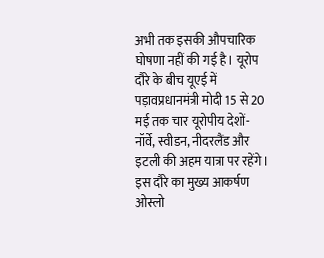अभी तक इसकी औपचारिक घोषणा नहीं की गई है। यूरोप दौरे के बीच यूएई में पड़ावप्रधानमंत्री मोदी 15 से 20 मई तक चार यूरोपीय देशों- नॉर्वे, स्वीडन, नीदरलैंड और इटली की अहम यात्रा पर रहेंगे। इस दौरे का मुख्य आकर्षण ओस्लो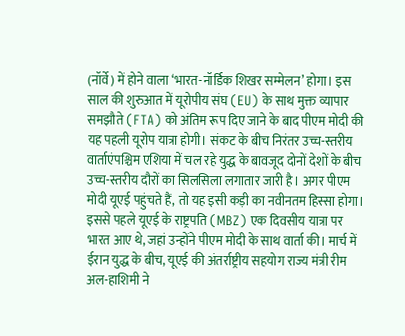(नॉर्वे) में होने वाला ‘भारत-नॉर्डिक शिखर सम्मेलन’ होगा। इस साल की शुरुआत में यूरोपीय संघ (EU) के साथ मुक्त व्यापार समझौते (FTA) को अंतिम रूप दिए जाने के बाद पीएम मोदी की यह पहली यूरोप यात्रा होगी। संकट के बीच निरंतर उच्च-स्तरीय वार्ताएंपश्चिम एशिया में चल रहे युद्ध के बावजूद दोनों देशों के बीच उच्च-स्तरीय दौरों का सिलसिला लगातार जारी है। अगर पीएम मोदी यूएई पहुंचते हैं, तो यह इसी कड़ी का नवीनतम हिस्सा होगा। इससे पहले यूएई के राष्ट्रपति (MBZ) एक दिवसीय यात्रा पर भारत आए थे, जहां उन्होंने पीएम मोदी के साथ वार्ता की। मार्च में ईरान युद्ध के बीच, यूएई की अंतर्राष्ट्रीय सहयोग राज्य मंत्री रीम अल-हाशिमी ने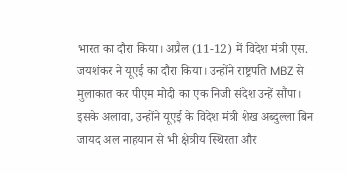भारत का दौरा किया। अप्रैल (11-12) में विदेश मंत्री एस. जयशंकर ने यूएई का दौरा किया। उन्होंने राष्ट्रपति MBZ से मुलाकात कर पीएम मोदी का एक निजी संदेश उन्हें सौंपा। इसके अलावा, उन्होंने यूएई के विदेश मंत्री शेख अब्दुल्ला बिन जायद अल नाहयान से भी क्षेत्रीय स्थिरता और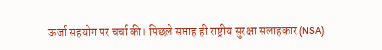ऊर्जा सहयोग पर चर्चा की। पिछले सप्ताह ही राष्ट्रीय सुरक्षा सलाहकार (NSA)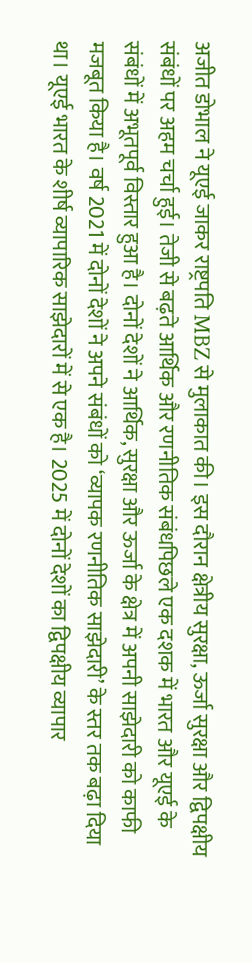अजीत डोभाल ने यूएई जाकर राष्ट्रपति MBZ से मुलाकात की। इस दौरान क्षेत्रीय सुरक्षा, ऊर्जा सुरक्षा और द्विपक्षीय संबंधों पर अहम चर्चा हुई। तेजी से बढ़ते आर्थिक और रणनीतिक संबंधपिछले एक दशक में भारत और यूएई के संबंधों में अभूतपूर्व विस्तार हुआ है। दोनों देशों ने आर्थिक, सुरक्षा और ऊर्जा के क्षेत्र में अपनी साझेदारी को काफी मजबूत किया है। वर्ष 2021 में दोनों देशों ने अपने संबंधों को ‘व्यापक रणनीतिक साझेदारी’ के स्तर तक बढ़ा दिया था। यूएई भारत के शीर्ष व्यापारिक साझेदारों में से एक है। 2025 में दोनों देशों का द्विपक्षीय व्यापार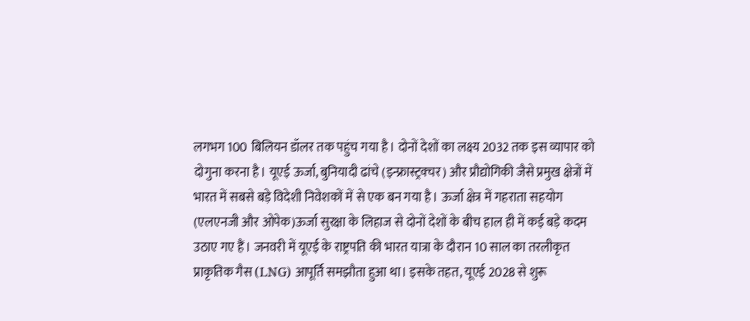लगभग 100 बिलियन डॉलर तक पहुंच गया है। दोनों देशों का लक्ष्य 2032 तक इस व्यापार को दोगुना करना है। यूएई ऊर्जा, बुनियादी ढांचे (इन्फ्रास्ट्रक्चर) और प्रौद्योगिकी जैसे प्रमुख क्षेत्रों में भारत में सबसे बड़े विदेशी निवेशकों में से एक बन गया है। ऊर्जा क्षेत्र में गहराता सहयोग (एलएनजी और ओपेक)ऊर्जा सुरक्षा के लिहाज से दोनों देशों के बीच हाल ही में कई बड़े कदम उठाए गए हैं। जनवरी में यूएई के राष्ट्रपति की भारत यात्रा के दौरान 10 साल का तरलीकृत प्राकृतिक गैस (LNG) आपूर्ति समझौता हुआ था। इसके तहत, यूएई 2028 से शुरू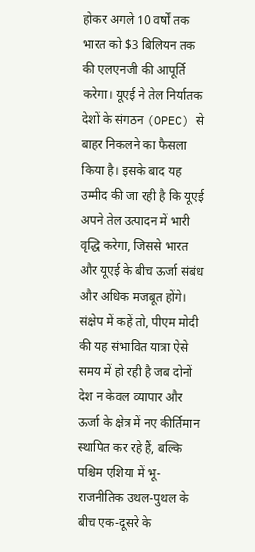होकर अगले 10 वर्षों तक भारत को $3 बिलियन तक की एलएनजी की आपूर्ति करेगा। यूएई ने तेल निर्यातक देशों के संगठन (OPEC) से बाहर निकलने का फैसला किया है। इसके बाद यह उम्मीद की जा रही है कि यूएई अपने तेल उत्पादन में भारी वृद्धि करेगा, जिससे भारत और यूएई के बीच ऊर्जा संबंध और अधिक मजबूत होंगे। संक्षेप में कहें तो, पीएम मोदी की यह संभावित यात्रा ऐसे समय में हो रही है जब दोनों देश न केवल व्यापार और ऊर्जा के क्षेत्र में नए कीर्तिमान स्थापित कर रहे हैं, बल्कि पश्चिम एशिया में भू-राजनीतिक उथल-पुथल के बीच एक-दूसरे के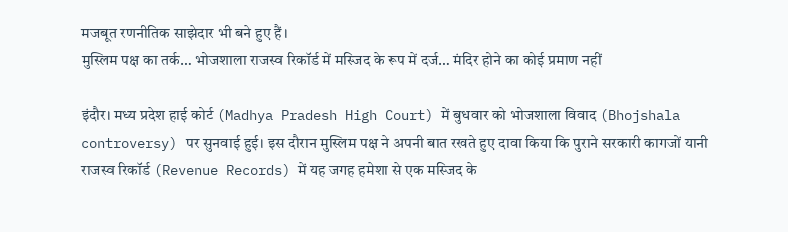मजबूत रणनीतिक साझेदार भी बने हुए हैं।
मुस्लिम पक्ष का तर्क… भोजशाला राजस्व रिकॉर्ड में मस्जिद के रूप में दर्ज… मंदिर होने का कोई प्रमाण नहीं

इंदौर। मध्य प्रदेश हाई कोर्ट (Madhya Pradesh High Court) में बुधवार को भोजशाला विवाद (Bhojshala controversy) पर सुनवाई हुई। इस दौरान मुस्लिम पक्ष ने अपनी बात रखते हुए दावा किया कि पुराने सरकारी कागजों यानी राजस्व रिकॉर्ड (Revenue Records) में यह जगह हमेशा से एक मस्जिद के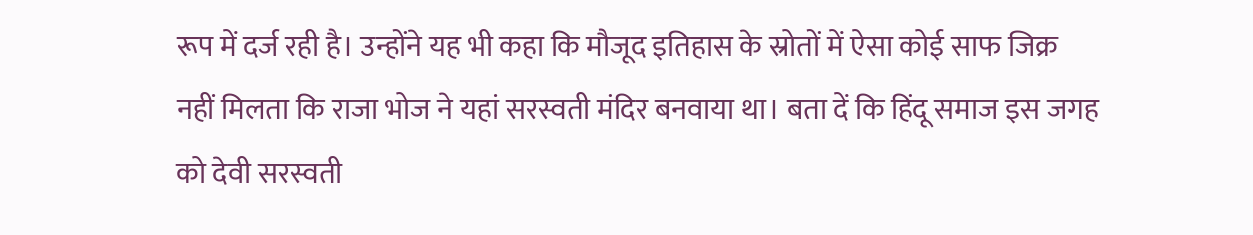रूप में दर्ज रही है। उन्होंने यह भी कहा कि मौजूद इतिहास के स्रोतों में ऐसा कोई साफ जिक्र नहीं मिलता कि राजा भोज ने यहां सरस्वती मंदिर बनवाया था। बता दें कि हिंदू समाज इस जगह को देवी सरस्वती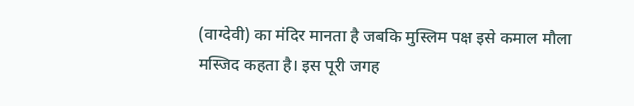(वाग्देवी) का मंदिर मानता है जबकि मुस्लिम पक्ष इसे कमाल मौला मस्जिद कहता है। इस पूरी जगह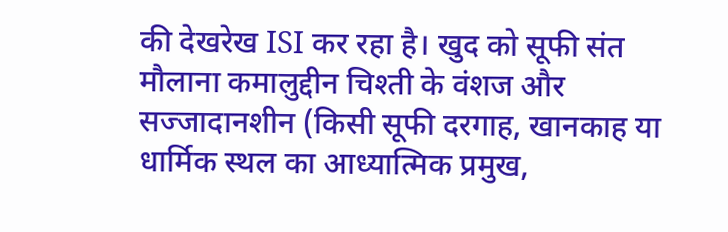की देखरेख ISI कर रहा है। खुद को सूफी संत मौलाना कमालुद्दीन चिश्ती के वंशज और सज्जादानशीन (किसी सूफी दरगाह, खानकाह या धार्मिक स्थल का आध्यात्मिक प्रमुख,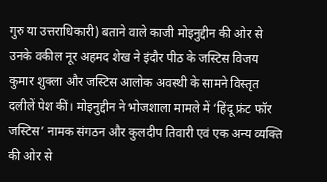गुरु या उत्तराधिकारी) बताने वाले काजी मोइनुद्दीन की ओर से उनके वकील नूर अहमद शेख ने इंदौर पीठ के जस्टिस विजय कुमार शुक्ला और जस्टिस आलोक अवस्थी के सामने विस्तृत दलीलें पेश कीं। मोइनुद्दीन ने भोजशाला मामले में ‘हिंदू फ्रंट फॉर जस्टिस’ नामक संगठन और कुलदीप तिवारी एवं एक अन्य व्यक्ति की ओर से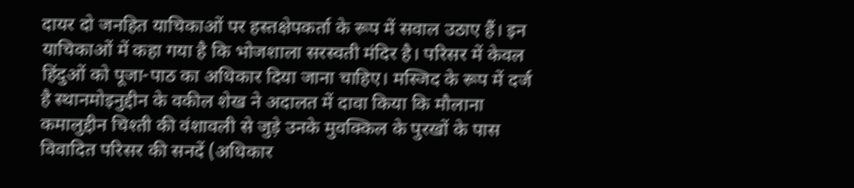दायर दो जनहित याचिकाओं पर हस्तक्षेपकर्ता के रूप में सवाल उठाए हैं। इन याचिकाओं में कहा गया है कि भोजशाला सरस्वती मंदिर है। परिसर में केवल हिंदुओं को पूजा-पाठ का अधिकार दिया जाना चाहिए। मस्जिद के रूप में दर्ज है स्थानमोइनुद्दीन के वकील शेख ने अदालत में दावा किया कि मौलाना कमालुद्दीन चिश्ती की वंशावली से जुड़े उनके मुवक्किल के पुरखों के पास विवादित परिसर की सनदें (अधिकार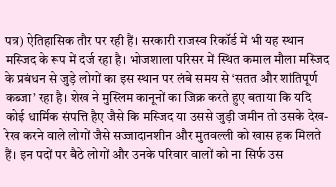पत्र) ऐतिहासिक तौर पर रही हैं। सरकारी राजस्व रिकॉर्ड में भी यह स्थान मस्जिद के रूप में दर्ज रहा है। भोजशाला परिसर में स्थित कमाल मौला मस्जिद के प्रबंधन से जुड़े लोगों का इस स्थान पर लंबे समय से ‘सतत और शांतिपूर्ण कब्जा’ रहा है। शेख ने मुस्लिम कानूनों का जिक्र करते हुए बताया कि यदि कोई धार्मिक संपत्ति हैए जैसे कि मस्जिद या उससे जुड़ी जमीन तो उसके देख-रेख करने वाले लोगों जैसे सज्जादानशीन और मुतवल्ली को खास हक मिलते हैं। इन पदों पर बैठे लोगों और उनके परिवार वालों को ना सिर्फ उस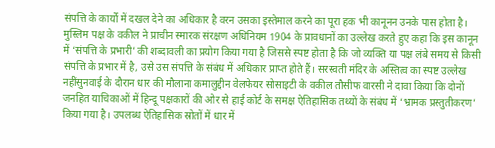संपत्ति के कार्यों में दखल देने का अधिकार है वरन उसका इस्तेमाल करने का पूरा हक भी कानूनन उनके पास होता है। मुस्लिम पक्ष के वकील ने प्राचीन स्मारक संरक्षण अधिनियम 1904 के प्रावधानों का उल्लेख करते हुए कहा कि इस कानून में ‘संपत्ति के प्रभारी’ की शब्दावली का प्रयोग किया गया है जिससे स्पष्ट होता है कि जो व्यक्ति या पक्ष लंबे समय से किसी संपत्ति के प्रभार में है, उसे उस संपत्ति के संबंध में अधिकार प्राप्त होते हैं। सरस्वती मंदिर के अस्तित्व का स्पष्ट उल्लेख नहींसुनवाई के दौरान धार की मौलाना कमालुद्दीन वेलफेयर सोसाइटी के वकील तौसीफ वारसी ने दावा किया कि दोनों जनहित याचिकाओं में हिन्दू पक्षकारों की ओर से हाई कोर्ट के समक्ष ऐतिहासिक तथ्यों के संबंध में ‘भ्रामक प्रस्तुतीकरण’ किया गया है। उपलब्ध ऐतिहासिक स्रोतों में धार में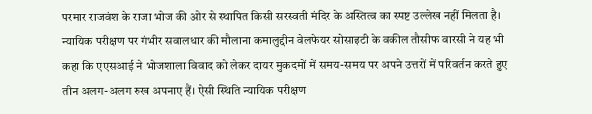परमार राजवंश के राजा भोज की ओर से स्थापित किसी सरस्वती मंदिर के अस्तित्व का स्पष्ट उल्लेख नहीं मिलता है। न्यायिक परीक्षण पर गंभीर सवालधार की मौलाना कमालुद्दीन वेलफेयर सोसाइटी के वकील तौसीफ वारसी ने यह भी कहा कि एएसआई ने भोजशाला विवाद को लेकर दायर मुकदमों में समय-समय पर अपने उत्तरों में परिवर्तन करते हुए तीन अलग-अलग रुख अपनाए हैं। ऐसी स्थिति न्यायिक परीक्षण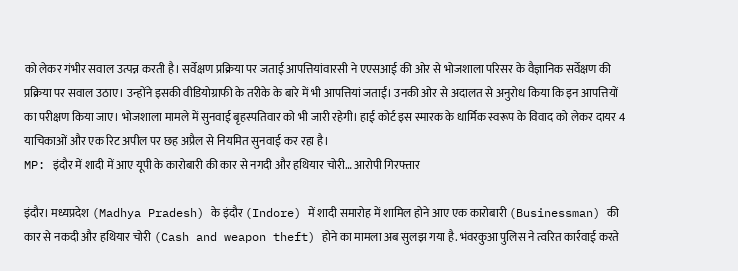को लेकर गंभीर सवाल उत्पन्न करती है। सर्वेक्षण प्रक्रिया पर जताई आपत्तियांवारसी ने एएसआई की ओर से भोजशाला परिसर के वैज्ञानिक सर्वेक्षण की प्रक्रिया पर सवाल उठाए। उन्होंने इसकी वीडियोग्राफी के तरीके के बारे में भी आपत्तियां जताईं। उनकी ओर से अदालत से अनुरोध किया कि इन आपत्तियों का परीक्षण किया जाए। भोजशाला मामले में सुनवाई बृहस्पतिवार को भी जारी रहेगी। हाई कोर्ट इस स्मारक के धार्मिक स्वरूप के विवाद को लेकर दायर 4 याचिकाओं और एक रिट अपील पर छह अप्रैल से नियमित सुनवाई कर रहा है।
MP: इंदौर में शादी में आए यूपी के कारोबारी की कार से नगदी और हथियार चोरी… आरोपी गिरफ्तार

इंदौर। मध्यप्रदेश (Madhya Pradesh) के इंदौर (Indore) में शादी समारोह में शामिल होने आए एक कारोबारी (Businessman) की कार से नकदी और हथियार चोरी (Cash and weapon theft) होने का मामला अब सुलझ गया है. भंवरकुआ पुलिस ने त्वरित कार्रवाई करते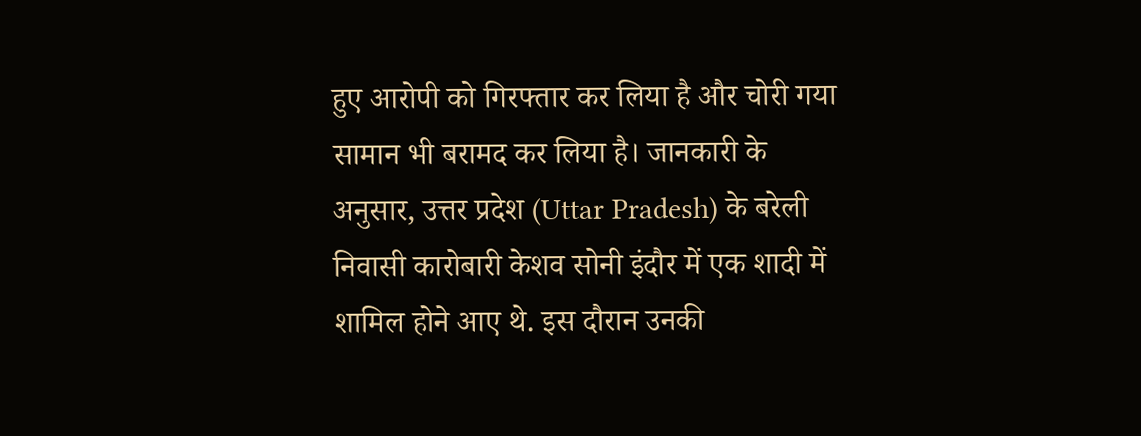हुए आरोपी को गिरफ्तार कर लिया है और चोरी गया सामान भी बरामद कर लिया है। जानकारी के अनुसार, उत्तर प्रदेश (Uttar Pradesh) के बरेली निवासी कारोबारी केशव सोनी इंदौर में एक शादी में शामिल होने आए थे. इस दौरान उनकी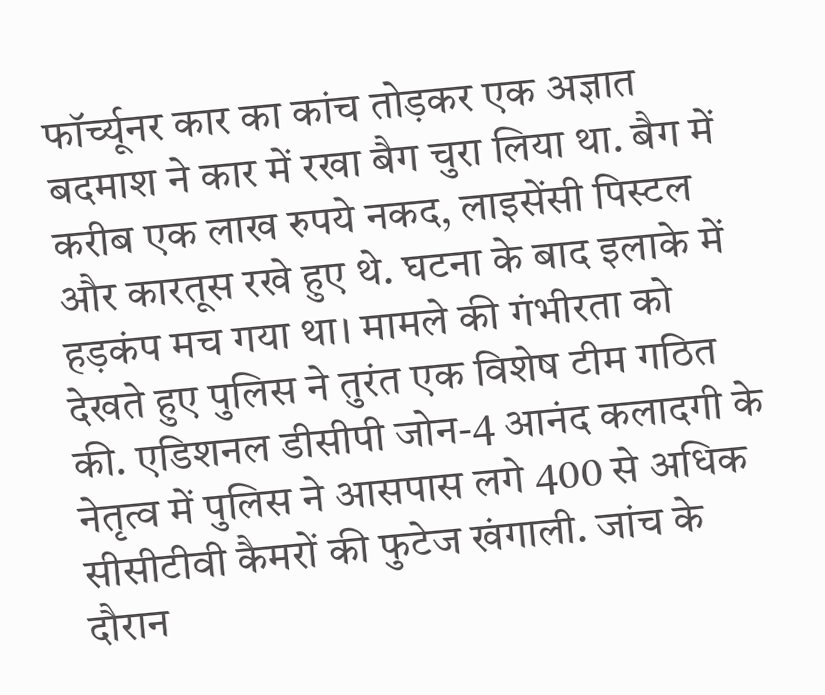फॉर्च्यूनर कार का कांच तोड़कर एक अज्ञात बदमाश ने कार में रखा बैग चुरा लिया था. बैग में करीब एक लाख रुपये नकद, लाइसेंसी पिस्टल और कारतूस रखे हुए थे. घटना के बाद इलाके में हड़कंप मच गया था। मामले की गंभीरता को देखते हुए पुलिस ने तुरंत एक विशेष टीम गठित की. एडिशनल डीसीपी जोन-4 आनंद कलादगी के नेतृत्व में पुलिस ने आसपास लगे 400 से अधिक सीसीटीवी कैमरों की फुटेज खंगाली. जांच के दौरान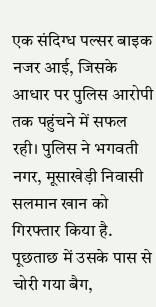एक संदिग्ध पल्सर बाइक नजर आई, जिसके आधार पर पुलिस आरोपी तक पहुंचने में सफल रही। पुलिस ने भगवती नगर, मूसाखेड़ी निवासी सलमान खान को गिरफ्तार किया है. पूछताछ में उसके पास से चोरी गया बैग,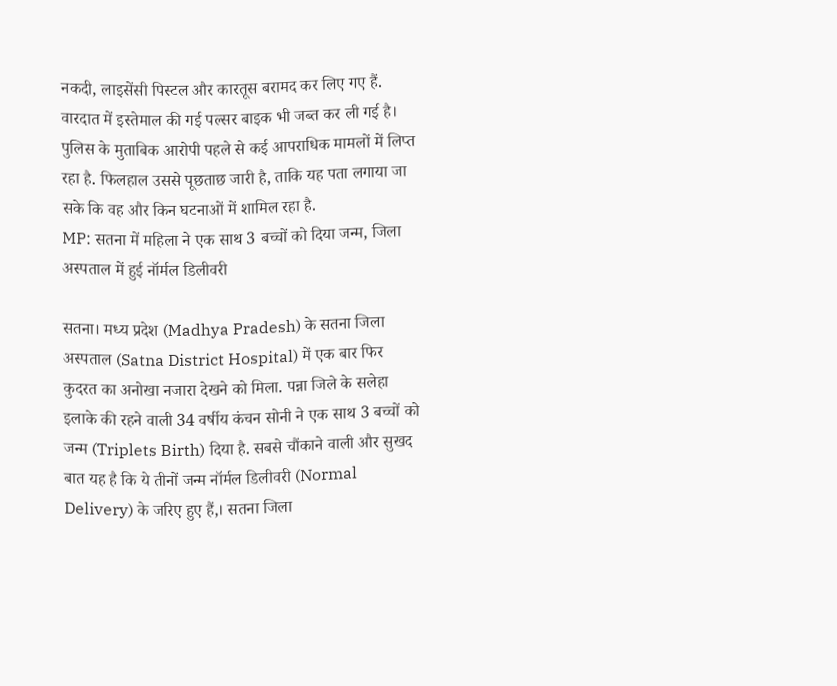नकदी, लाइसेंसी पिस्टल और कारतूस बरामद कर लिए गए हैं. वारदात में इस्तेमाल की गई पल्सर बाइक भी जब्त कर ली गई है। पुलिस के मुताबिक आरोपी पहले से कई आपराधिक मामलों में लिप्त रहा है. फिलहाल उससे पूछताछ जारी है, ताकि यह पता लगाया जा सके कि वह और किन घटनाओं में शामिल रहा है.
MP: सतना में महिला ने एक साथ 3 बच्चों को दिया जन्म, जिला अस्पताल में हुई नॉर्मल डिलीवरी

सतना। मध्य प्रदेश (Madhya Pradesh) के सतना जिला अस्पताल (Satna District Hospital) में एक बार फिर कुदरत का अनोखा नजारा देखने को मिला. पन्ना जिले के सलेहा इलाके की रहने वाली 34 वर्षीय कंचन सोनी ने एक साथ 3 बच्चों को जन्म (Triplets Birth) दिया है. सबसे चौंकाने वाली और सुखद बात यह है कि ये तीनों जन्म नॉर्मल डिलीवरी (Normal Delivery) के जरिए हुए हैं,। सतना जिला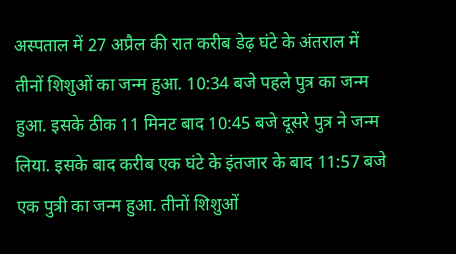अस्पताल में 27 अप्रैल की रात करीब डेढ़ घंटे के अंतराल में तीनों शिशुओं का जन्म हुआ. 10:34 बजे पहले पुत्र का जन्म हुआ. इसके ठीक 11 मिनट बाद 10:45 बजे दूसरे पुत्र ने जन्म लिया. इसके बाद करीब एक घंटे के इंतजार के बाद 11:57 बजे एक पुत्री का जन्म हुआ. तीनों शिशुओं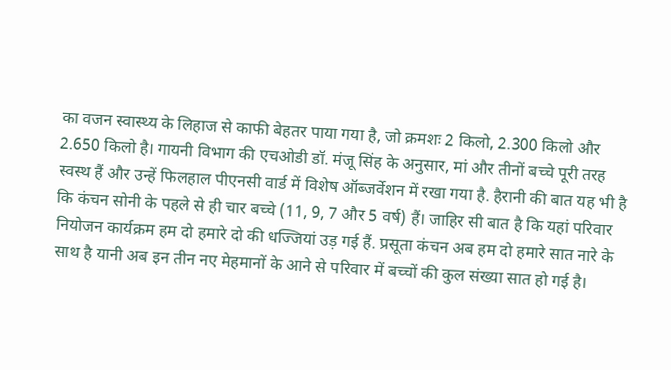का वजन स्वास्थ्य के लिहाज से काफी बेहतर पाया गया है, जो क्रमशः 2 किलो, 2.300 किलो और 2.650 किलो है। गायनी विभाग की एचओडी डॉ. मंजू सिंह के अनुसार, मां और तीनों बच्चे पूरी तरह स्वस्थ हैं और उन्हें फिलहाल पीएनसी वार्ड में विशेष ऑब्जर्वेशन में रखा गया है. हैरानी की बात यह भी है कि कंचन सोनी के पहले से ही चार बच्चे (11, 9, 7 और 5 वर्ष) हैं। जाहिर सी बात है कि यहां परिवार नियोजन कार्यक्रम हम दो हमारे दो की धज्जियां उड़ गई हैं. प्रसूता कंचन अब हम दो हमारे सात नारे के साथ है यानी अब इन तीन नए मेहमानों के आने से परिवार में बच्चों की कुल संख्या सात हो गई है।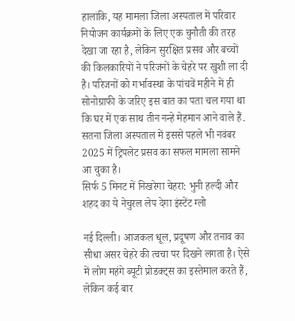हालांकि, यह मामला जिला अस्पताल में परिवार नियोजन कार्यक्रमों के लिए एक चुनौती की तरह देखा जा रहा है, लेकिन सुरक्षित प्रसव और बच्चों की किलकारियों ने परिजनों के चेहरे पर खुशी ला दी है। परिजनों को गर्भावस्था के पांचवें महीने में ही सोनोग्राफी के जरिए इस बात का पता चल गया था कि घर में एक साथ तीन नन्हे मेहमान आने वाले हैं. सतना जिला अस्पताल में इससे पहले भी नवंबर 2025 में ट्रिपलेट प्रसव का सफल मामला सामने आ चुका है।
सिर्फ 5 मिनट में निखरेगा चेहरा: भुनी हल्दी और शहद का ये नेचुरल लेप देगा इंस्टेंट ग्लो

नई दिल्ली। आजकल धूल, प्रदूषण और तनाव का सीधा असर चेहरे की त्वचा पर दिखने लगता है। ऐसे में लोग महंगे ब्यूटी प्रोडक्ट्स का इस्तेमाल करते हैं, लेकिन कई बार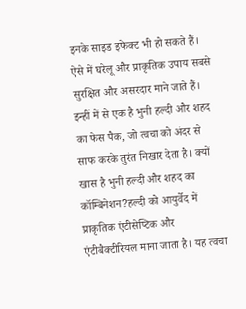इनके साइड इफेक्ट भी हो सकते हैं। ऐसे में घरेलू और प्राकृतिक उपाय सबसे सुरक्षित और असरदार माने जाते हैं। इन्हीं में से एक है भुनी हल्दी और शहद का फेस पैक, जो त्वचा को अंदर से साफ करके तुरंत निखार देता है। क्यों खास है भुनी हल्दी और शहद का कॉम्बिनेशन?हल्दी को आयुर्वेद में प्राकृतिक एंटीसेप्टिक और एंटीबैक्टीरियल माना जाता है। यह त्वचा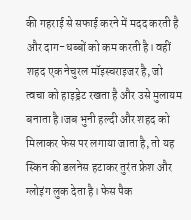की गहराई से सफाई करने में मदद करती है और दाग-धब्बों को कम करती है। वहीं शहद एक नेचुरल मॉइस्चराइजर है, जो त्वचा को हाइड्रेट रखता है और उसे मुलायम बनाता है।जब भुनी हल्दी और शहद को मिलाकर फेस पर लगाया जाता है, तो यह स्किन की डलनेस हटाकर तुरंत फ्रेश और ग्लोइंग लुक देता है। फेस पैक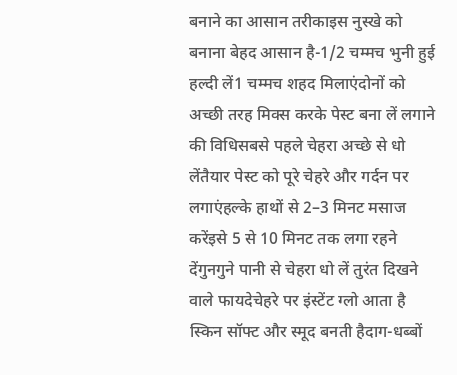बनाने का आसान तरीकाइस नुस्खे को बनाना बेहद आसान है-1/2 चम्मच भुनी हुई हल्दी लें1 चम्मच शहद मिलाएंदोनों को अच्छी तरह मिक्स करके पेस्ट बना लें लगाने की विधिसबसे पहले चेहरा अच्छे से धो लेंतैयार पेस्ट को पूरे चेहरे और गर्दन पर लगाएंहल्के हाथों से 2–3 मिनट मसाज करेंइसे 5 से 10 मिनट तक लगा रहने देंगुनगुने पानी से चेहरा धो लें तुरंत दिखने वाले फायदेचेहरे पर इंस्टेंट ग्लो आता है स्किन सॉफ्ट और स्मूद बनती हैदाग-धब्बों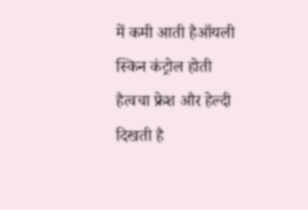में कमी आती हैऑयली स्किन कंट्रोल होती हैत्वचा फ्रेश और हेल्दी दिखती है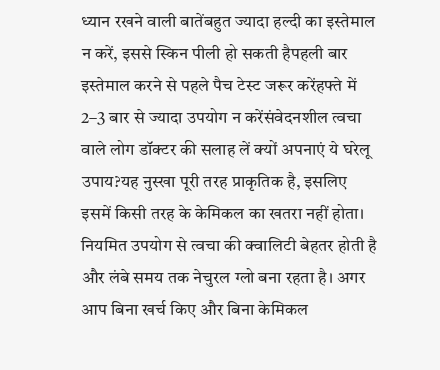ध्यान रखने वाली बातेंबहुत ज्यादा हल्दी का इस्तेमाल न करें, इससे स्किन पीली हो सकती हैपहली बार इस्तेमाल करने से पहले पैच टेस्ट जरूर करेंहफ्ते में 2–3 बार से ज्यादा उपयोग न करेंसंवेदनशील त्वचा वाले लोग डॉक्टर की सलाह लें क्यों अपनाएं ये घरेलू उपाय?यह नुस्खा पूरी तरह प्राकृतिक है, इसलिए इसमें किसी तरह के केमिकल का खतरा नहीं होता। नियमित उपयोग से त्वचा की क्वालिटी बेहतर होती है और लंबे समय तक नेचुरल ग्लो बना रहता है। अगर आप बिना खर्च किए और बिना केमिकल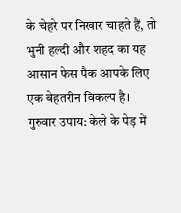के चेहरे पर निखार चाहते हैं, तो भुनी हल्दी और शहद का यह आसान फेस पैक आपके लिए एक बेहतरीन विकल्प है।
गुरुवार उपाय: केले के पेड़ में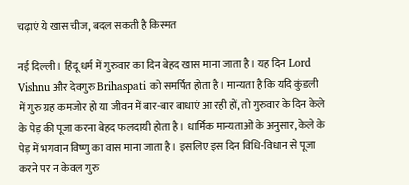चढ़ाएं ये खास चीज, बदल सकती है किस्मत

नई दिल्ली। हिंदू धर्म में गुरुवार का दिन बेहद खास माना जाता है। यह दिन Lord Vishnu और देवगुरु Brihaspati को समर्पित होता है। मान्यता है कि यदि कुंडली में गुरु ग्रह कमजोर हो या जीवन में बार-बार बाधाएं आ रही हों, तो गुरुवार के दिन केले के पेड़ की पूजा करना बेहद फलदायी होता है। धार्मिक मान्यताओं के अनुसार, केले के पेड़ में भगवान विष्णु का वास माना जाता है। इसलिए इस दिन विधि-विधान से पूजा करने पर न केवल गुरु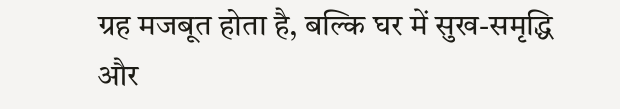ग्रह मजबूत होता है, बल्कि घर में सुख-समृद्धि और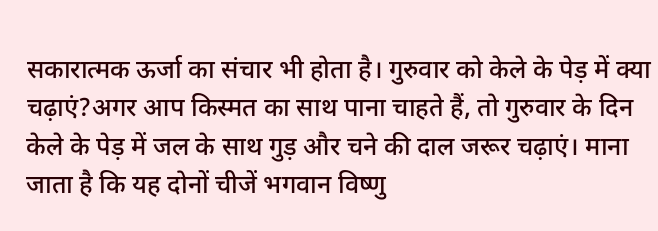सकारात्मक ऊर्जा का संचार भी होता है। गुरुवार को केले के पेड़ में क्या चढ़ाएं?अगर आप किस्मत का साथ पाना चाहते हैं, तो गुरुवार के दिन केले के पेड़ में जल के साथ गुड़ और चने की दाल जरूर चढ़ाएं। माना जाता है कि यह दोनों चीजें भगवान विष्णु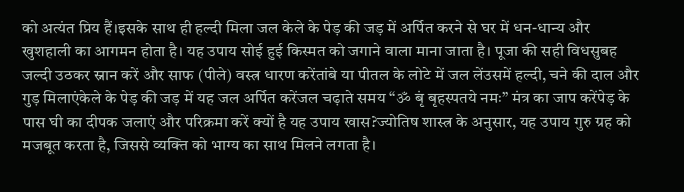को अत्यंत प्रिय हैं।इसके साथ ही हल्दी मिला जल केले के पेड़ की जड़ में अर्पित करने से घर में धन-धान्य और खुशहाली का आगमन होता है। यह उपाय सोई हुई किस्मत को जगाने वाला माना जाता है। पूजा की सही विधसुबह जल्दी उठकर स्नान करें और साफ (पीले) वस्त्र धारण करेंतांबे या पीतल के लोटे में जल लेंउसमें हल्दी, चने की दाल और गुड़ मिलाएंकेले के पेड़ की जड़ में यह जल अर्पित करेंजल चढ़ाते समय “ॐ बृं बृहस्पतये नमः” मंत्र का जाप करेंपेड़ के पास घी का दीपक जलाएं और परिक्रमा करें क्यों है यह उपाय खास?ज्योतिष शास्त्र के अनुसार, यह उपाय गुरु ग्रह को मजबूत करता है, जिससे व्यक्ति को भाग्य का साथ मिलने लगता है।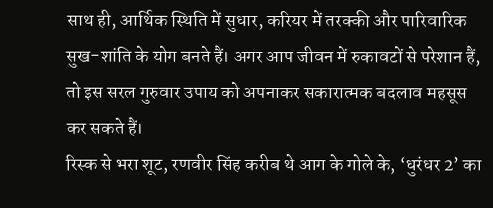साथ ही, आर्थिक स्थिति में सुधार, करियर में तरक्की और पारिवारिक सुख-शांति के योग बनते हैं। अगर आप जीवन में रुकावटों से परेशान हैं, तो इस सरल गुरुवार उपाय को अपनाकर सकारात्मक बदलाव महसूस कर सकते हैं।
रिस्क से भरा शूट, रणवीर सिंह करीब थे आग के गोले के, ‘धुरंधर 2’ का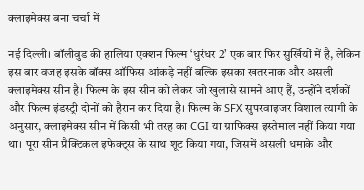क्लाइमेक्स बना चर्चा में

नई दिल्ली। बॉलीवुड की हालिया एक्शन फिल्म ‘धुरंधर 2’ एक बार फिर सुर्खियों में है, लेकिन इस बार वजह इसके बॉक्स ऑफिस आंकड़े नहीं बल्कि इसका खतरनाक और असली क्लाइमेक्स सीन है। फिल्म के इस सीन को लेकर जो खुलासे सामने आए हैं, उन्होंने दर्शकों और फिल्म इंडस्ट्री दोनों को हैरान कर दिया है। फिल्म के SFX सुपरवाइजर विशाल त्यागी के अनुसार, क्लाइमेक्स सीन में किसी भी तरह का CGI या ग्राफिक्स इस्तेमाल नहीं किया गया था। पूरा सीन प्रैक्टिकल इफेक्ट्स के साथ शूट किया गया, जिसमें असली धमाके और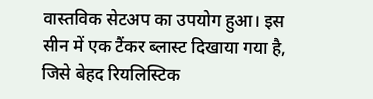वास्तविक सेटअप का उपयोग हुआ। इस सीन में एक टैंकर ब्लास्ट दिखाया गया है, जिसे बेहद रियलिस्टिक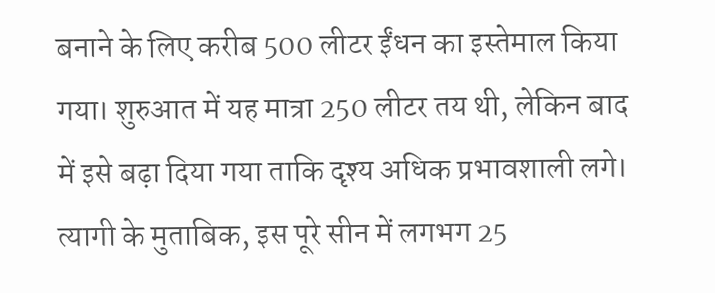बनाने के लिए करीब 500 लीटर ईंधन का इस्तेमाल किया गया। शुरुआत में यह मात्रा 250 लीटर तय थी, लेकिन बाद में इसे बढ़ा दिया गया ताकि दृश्य अधिक प्रभावशाली लगे। त्यागी के मुताबिक, इस पूरे सीन में लगभग 25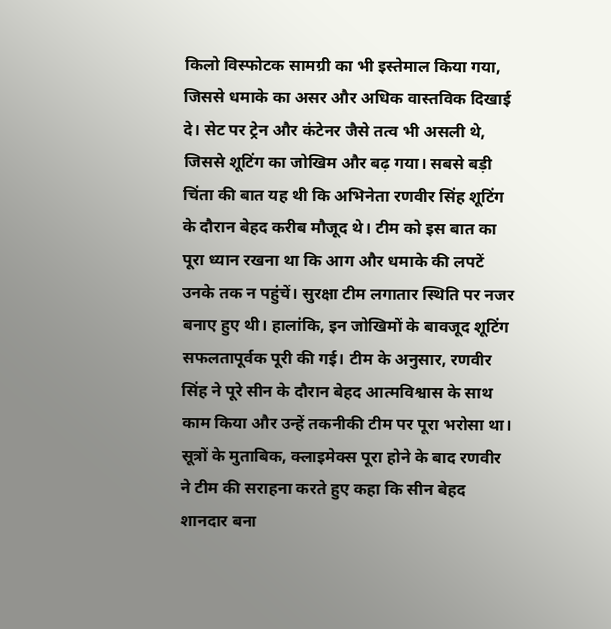किलो विस्फोटक सामग्री का भी इस्तेमाल किया गया, जिससे धमाके का असर और अधिक वास्तविक दिखाई दे। सेट पर ट्रेन और कंटेनर जैसे तत्व भी असली थे, जिससे शूटिंग का जोखिम और बढ़ गया। सबसे बड़ी चिंता की बात यह थी कि अभिनेता रणवीर सिंह शूटिंग के दौरान बेहद करीब मौजूद थे। टीम को इस बात का पूरा ध्यान रखना था कि आग और धमाके की लपटें उनके तक न पहुंचें। सुरक्षा टीम लगातार स्थिति पर नजर बनाए हुए थी। हालांकि, इन जोखिमों के बावजूद शूटिंग सफलतापूर्वक पूरी की गई। टीम के अनुसार, रणवीर सिंह ने पूरे सीन के दौरान बेहद आत्मविश्वास के साथ काम किया और उन्हें तकनीकी टीम पर पूरा भरोसा था। सूत्रों के मुताबिक, क्लाइमेक्स पूरा होने के बाद रणवीर ने टीम की सराहना करते हुए कहा कि सीन बेहद शानदार बना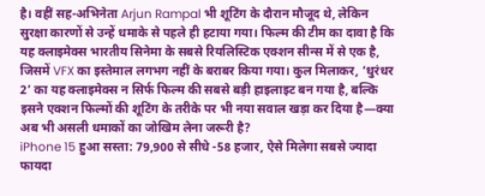है। वहीं सह-अभिनेता Arjun Rampal भी शूटिंग के दौरान मौजूद थे, लेकिन सुरक्षा कारणों से उन्हें धमाके से पहले ही हटाया गया। फिल्म की टीम का दावा है कि यह क्लाइमेक्स भारतीय सिनेमा के सबसे रियलिस्टिक एक्शन सीन्स में से एक है, जिसमें VFX का इस्तेमाल लगभग नहीं के बराबर किया गया। कुल मिलाकर, ‘धुरंधर 2’ का यह क्लाइमेक्स न सिर्फ फिल्म की सबसे बड़ी हाइलाइट बन गया है, बल्कि इसने एक्शन फिल्मों की शूटिंग के तरीके पर भी नया सवाल खड़ा कर दिया है—क्या अब भी असली धमाकों का जोखिम लेना जरूरी है?
iPhone 15 हुआ सस्ता: 79,900 से सीधे -58 हजार, ऐसे मिलेगा सबसे ज्यादा फायदा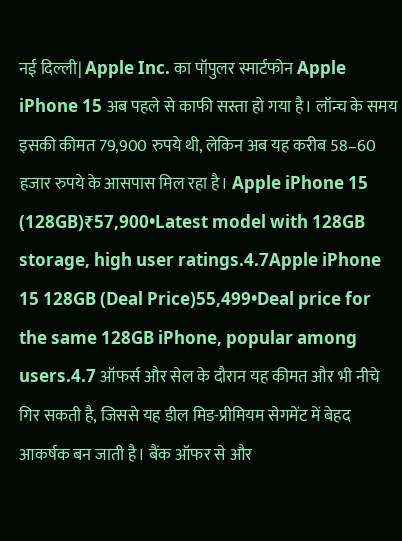नई दिल्ली| Apple Inc. का पॉपुलर स्मार्टफोन Apple iPhone 15 अब पहले से काफी सस्ता हो गया है। लॉन्च के समय इसकी कीमत 79,900 रुपये थी, लेकिन अब यह करीब 58–60 हजार रुपये के आसपास मिल रहा है। Apple iPhone 15 (128GB)₹57,900•Latest model with 128GB storage, high user ratings.4.7Apple iPhone 15 128GB (Deal Price)55,499•Deal price for the same 128GB iPhone, popular among users.4.7 ऑफर्स और सेल के दौरान यह कीमत और भी नीचे गिर सकती है, जिससे यह डील मिड-प्रीमियम सेगमेंट में बेहद आकर्षक बन जाती है। बैंक ऑफर से और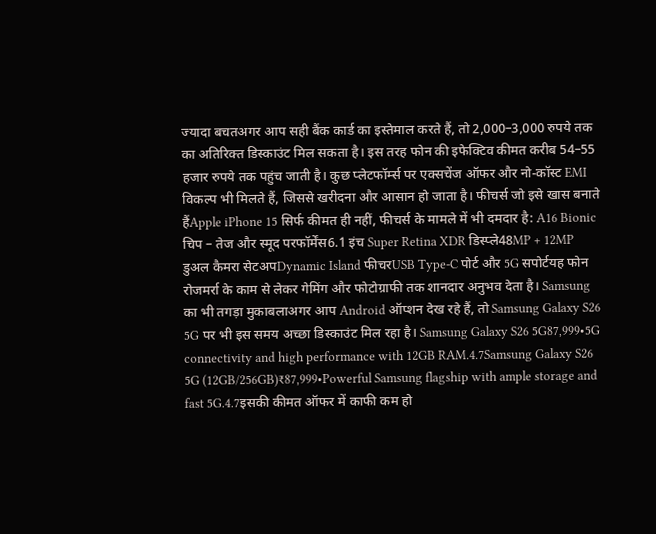ज्यादा बचतअगर आप सही बैंक कार्ड का इस्तेमाल करते हैं, तो 2,000–3,000 रुपये तक का अतिरिक्त डिस्काउंट मिल सकता है। इस तरह फोन की इफेक्टिव कीमत करीब 54–55 हजार रुपये तक पहुंच जाती है। कुछ प्लेटफॉर्म्स पर एक्सचेंज ऑफर और नो-कॉस्ट EMI विकल्प भी मिलते हैं, जिससे खरीदना और आसान हो जाता है। फीचर्स जो इसे खास बनाते हैंApple iPhone 15 सिर्फ कीमत ही नहीं, फीचर्स के मामले में भी दमदार है: A16 Bionic चिप – तेज और स्मूद परफॉर्मेंस6.1 इंच Super Retina XDR डिस्प्ले48MP + 12MP डुअल कैमरा सेटअपDynamic Island फीचरUSB Type-C पोर्ट और 5G सपोर्टयह फोन रोजमर्रा के काम से लेकर गेमिंग और फोटोग्राफी तक शानदार अनुभव देता है। Samsung का भी तगड़ा मुकाबलाअगर आप Android ऑप्शन देख रहे हैं, तो Samsung Galaxy S26 5G पर भी इस समय अच्छा डिस्काउंट मिल रहा है। Samsung Galaxy S26 5G87,999•5G connectivity and high performance with 12GB RAM.4.7Samsung Galaxy S26 5G (12GB/256GB)₹87,999•Powerful Samsung flagship with ample storage and fast 5G.4.7इसकी कीमत ऑफर में काफी कम हो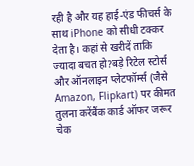रही है और यह हाई-एंड फीचर्स के साथ iPhone को सीधी टक्कर देता है। कहां से खरीदें ताकि ज्यादा बचत हो?बड़े रिटेल स्टोर्स और ऑनलाइन प्लेटफॉर्म्स (जैसे Amazon, Flipkart) पर कीमत तुलना करेंबैंक कार्ड ऑफर जरूर चेक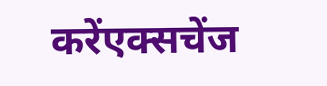करेंएक्सचेंज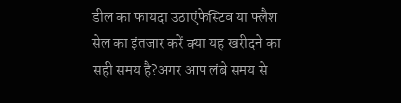डील का फायदा उठाएंफेस्टिव या फ्लैश सेल का इंतजार करें क्या यह खरीदने का सही समय है?अगर आप लंबे समय से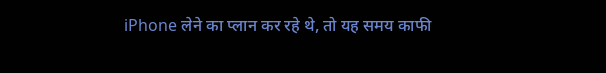iPhone लेने का प्लान कर रहे थे, तो यह समय काफी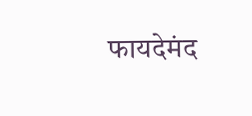फायदेमंद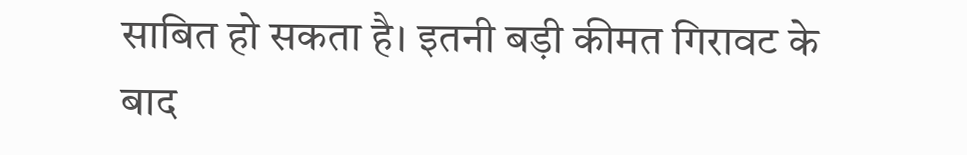साबित हो सकता है। इतनी बड़ी कीमत गिरावट के बाद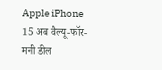Apple iPhone 15 अब वैल्यू-फॉर-मनी डील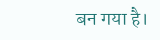बन गया है।